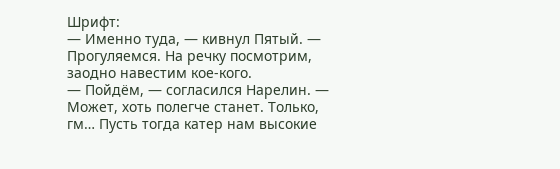Шрифт:
— Именно туда, — кивнул Пятый. — Прогуляемся. На речку посмотрим, заодно навестим кое-кого.
— Пойдём, — согласился Нарелин. — Может, хоть полегче станет. Только, гм… Пусть тогда катер нам высокие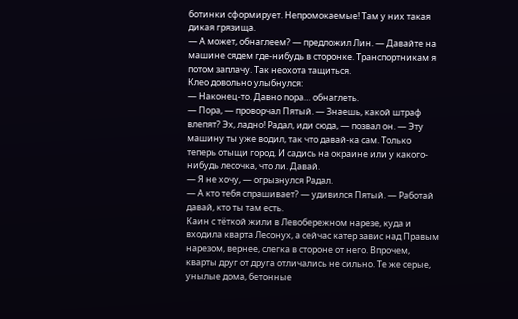ботинки сформирует. Непромокаемые! Там у них такая дикая грязища.
— А может, обнаглеем? — предложил Лин. — Давайте на машине сядем где-нибудь в сторонке. Транспортникам я потом заплачу. Так неохота тащиться.
Клео довольно улыбнулся:
— Наконец-то. Давно пора… обнаглеть.
— Пора, — проворчал Пятый. — Знаешь, какой штраф влепят? Эх, ладно! Радал, иди сюда, — позвал он. — Эту машину ты уже водил, так что давай-ка сам. Только теперь отыщи город. И садись на окраине или у какого-нибудь лесочка, что ли. Давай.
— Я не хочу, — огрызнулся Радал.
— А кто тебя спрашивает? — удивился Пятый. — Работай давай, кто ты там есть.
Каин с тёткой жили в Левобережном нарезе, куда и входила кварта Лесонух, а сейчас катер завис над Правым нарезом, вернее, слегка в стороне от него. Впрочем, кварты друг от друга отличались не сильно. Те же серые, унылые дома, бетонные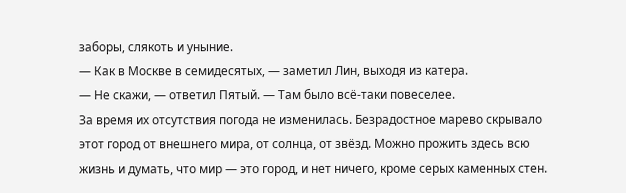заборы, слякоть и уныние.
— Как в Москве в семидесятых, — заметил Лин, выходя из катера.
— Не скажи, — ответил Пятый. — Там было всё-таки повеселее.
За время их отсутствия погода не изменилась. Безрадостное марево скрывало этот город от внешнего мира, от солнца, от звёзд. Можно прожить здесь всю жизнь и думать, что мир — это город, и нет ничего, кроме серых каменных стен.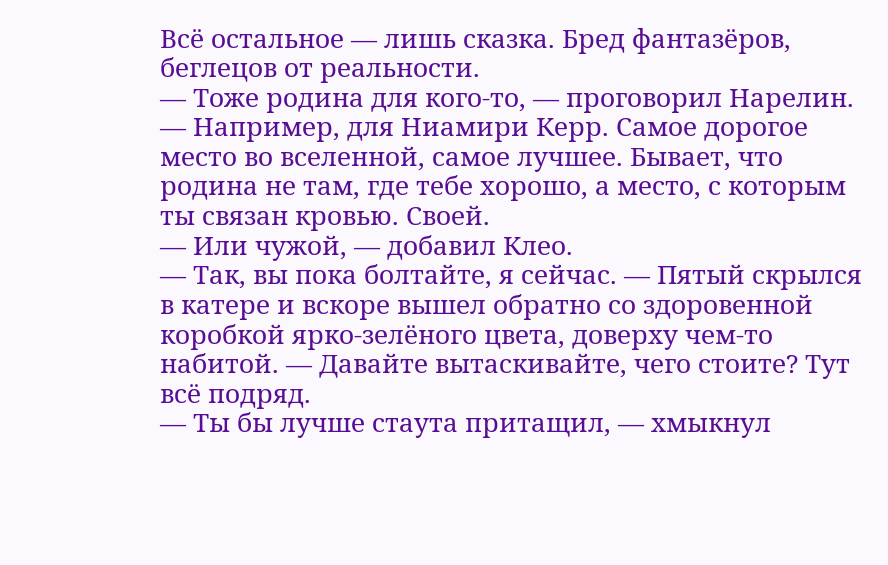Всё остальное — лишь сказка. Бред фантазёров, беглецов от реальности.
— Тоже родина для кого-то, — проговорил Нарелин. — Например, для Ниамири Керр. Самое дорогое место во вселенной, самое лучшее. Бывает, что родина не там, где тебе хорошо, а место, с которым ты связан кровью. Своей.
— Или чужой, — добавил Клео.
— Так, вы пока болтайте, я сейчас. — Пятый скрылся в катере и вскоре вышел обратно со здоровенной коробкой ярко-зелёного цвета, доверху чем-то набитой. — Давайте вытаскивайте, чего стоите? Тут всё подряд.
— Ты бы лучше стаута притащил, — хмыкнул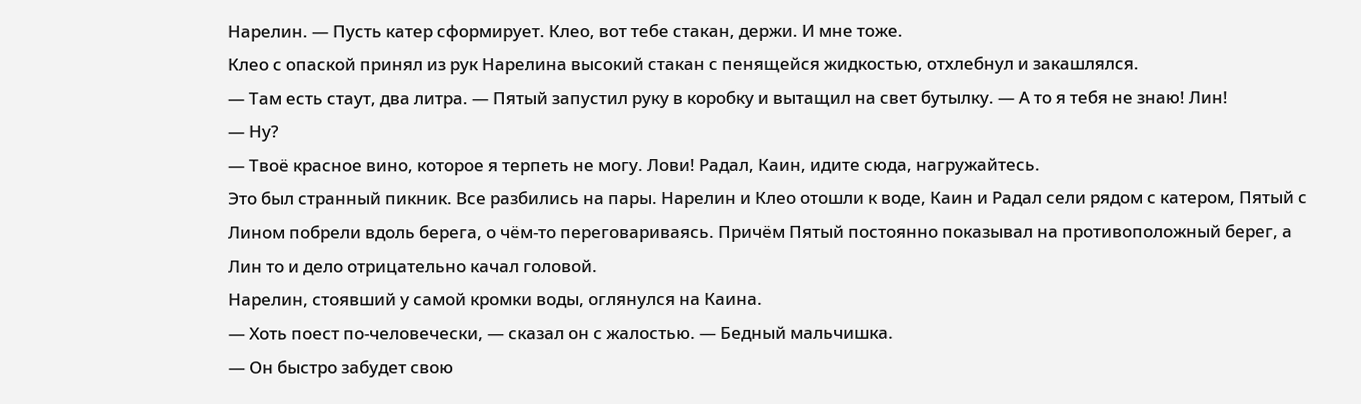Нарелин. — Пусть катер сформирует. Клео, вот тебе стакан, держи. И мне тоже.
Клео с опаской принял из рук Нарелина высокий стакан с пенящейся жидкостью, отхлебнул и закашлялся.
— Там есть стаут, два литра. — Пятый запустил руку в коробку и вытащил на свет бутылку. — А то я тебя не знаю! Лин!
— Ну?
— Твоё красное вино, которое я терпеть не могу. Лови! Радал, Каин, идите сюда, нагружайтесь.
Это был странный пикник. Все разбились на пары. Нарелин и Клео отошли к воде, Каин и Радал сели рядом с катером, Пятый с Лином побрели вдоль берега, о чём-то переговариваясь. Причём Пятый постоянно показывал на противоположный берег, а Лин то и дело отрицательно качал головой.
Нарелин, стоявший у самой кромки воды, оглянулся на Каина.
— Хоть поест по-человечески, — сказал он с жалостью. — Бедный мальчишка.
— Он быстро забудет свою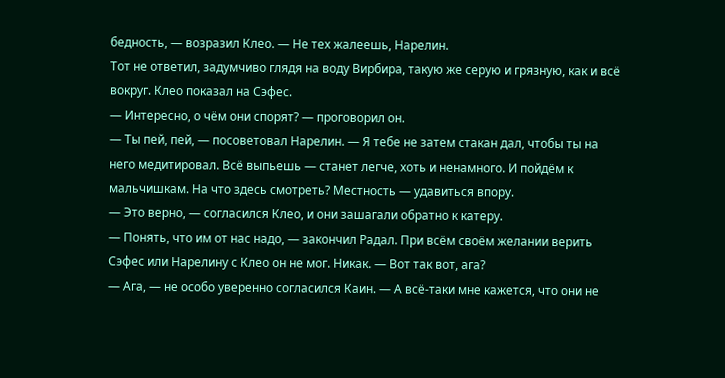бедность, — возразил Клео. — Не тех жалеешь, Нарелин.
Тот не ответил, задумчиво глядя на воду Вирбира, такую же серую и грязную, как и всё вокруг. Клео показал на Сэфес.
— Интересно, о чём они спорят? — проговорил он.
— Ты пей, пей, — посоветовал Нарелин. — Я тебе не затем стакан дал, чтобы ты на него медитировал. Всё выпьешь — станет легче, хоть и ненамного. И пойдём к мальчишкам. На что здесь смотреть? Местность — удавиться впору.
— Это верно, — согласился Клео, и они зашагали обратно к катеру.
— Понять, что им от нас надо, — закончил Радал. При всём своём желании верить Сэфес или Нарелину с Клео он не мог. Никак. — Вот так вот, ага?
— Ага, — не особо уверенно согласился Каин. — А всё-таки мне кажется, что они не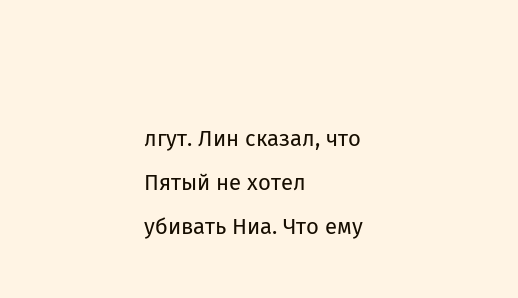лгут. Лин сказал, что Пятый не хотел убивать Ниа. Что ему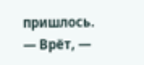пришлось.
— Врёт, —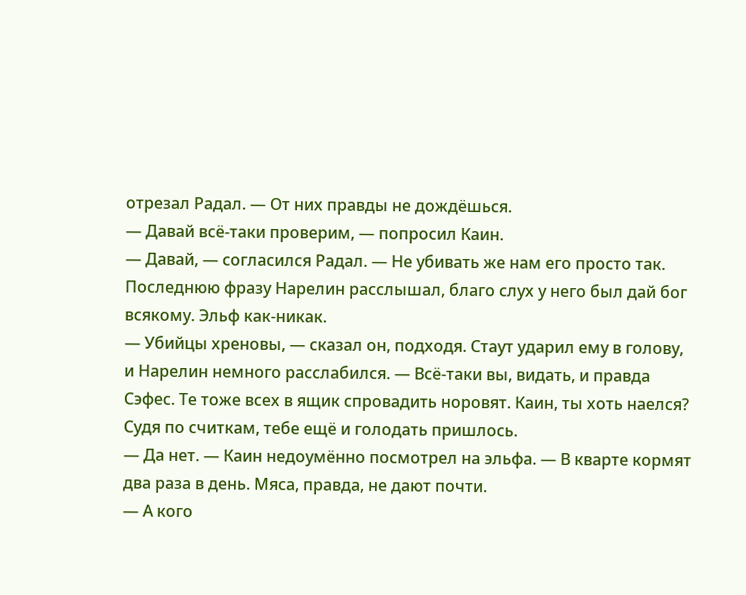отрезал Радал. — От них правды не дождёшься.
— Давай всё-таки проверим, — попросил Каин.
— Давай, — согласился Радал. — Не убивать же нам его просто так.
Последнюю фразу Нарелин расслышал, благо слух у него был дай бог всякому. Эльф как-никак.
— Убийцы хреновы, — сказал он, подходя. Стаут ударил ему в голову, и Нарелин немного расслабился. — Всё-таки вы, видать, и правда Сэфес. Те тоже всех в ящик спровадить норовят. Каин, ты хоть наелся? Судя по считкам, тебе ещё и голодать пришлось.
— Да нет. — Каин недоумённо посмотрел на эльфа. — В кварте кормят два раза в день. Мяса, правда, не дают почти.
— А кого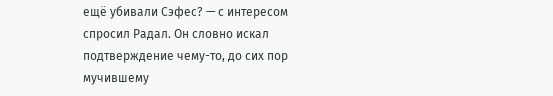ещё убивали Сэфес? — с интересом спросил Радал. Он словно искал подтверждение чему-то, до сих пор мучившему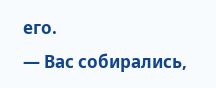его.
— Вас собирались,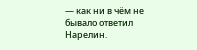— как ни в чём не бывало ответил Нарелин.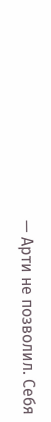— Арти не позволил. Себя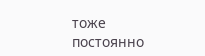тоже постоянно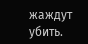жаждут убить.